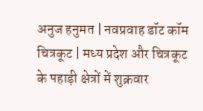अनुज हनुमत | नवप्रवाह डॉट कॉम
चित्रकूट | मध्य प्रदेश और चित्रकूट के पहाड़ी क्षेत्रों में शुक्रवार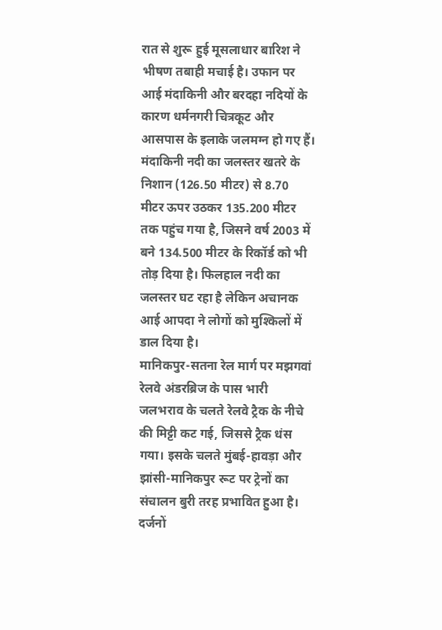रात से शुरू हुई मूसलाधार बारिश ने भीषण तबाही मचाई है। उफान पर आई मंदाकिनी और बरदहा नदियों के कारण धर्मनगरी चित्रकूट और आसपास के इलाके जलमग्न हो गए हैं। मंदाकिनी नदी का जलस्तर खतरे के निशान (126.50 मीटर) से 8.70 मीटर ऊपर उठकर 135.200 मीटर तक पहुंच गया है, जिसने वर्ष 2003 में बने 134.500 मीटर के रिकॉर्ड को भी तोड़ दिया है। फिलहाल नदी का जलस्तर घट रहा है लेकिन अचानक आई आपदा ने लोगों को मुश्किलों में डाल दिया है।
मानिकपुर-सतना रेल मार्ग पर मझगवां रेलवे अंडरब्रिज के पास भारी जलभराव के चलते रेलवे ट्रैक के नीचे की मिट्टी कट गई, जिससे ट्रैक धंस गया। इसके चलते मुंबई-हावड़ा और झांसी-मानिकपुर रूट पर ट्रेनों का संचालन बुरी तरह प्रभावित हुआ है। दर्जनों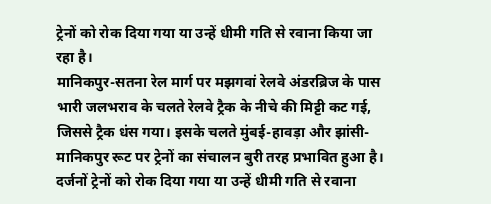ट्रेनों को रोक दिया गया या उन्हें धीमी गति से रवाना किया जा रहा है।
मानिकपुर-सतना रेल मार्ग पर मझगवां रेलवे अंडरब्रिज के पास भारी जलभराव के चलते रेलवे ट्रैक के नीचे की मिट्टी कट गई, जिससे ट्रैक धंस गया। इसके चलते मुंबई-हावड़ा और झांसी-मानिकपुर रूट पर ट्रेनों का संचालन बुरी तरह प्रभावित हुआ है। दर्जनों ट्रेनों को रोक दिया गया या उन्हें धीमी गति से रवाना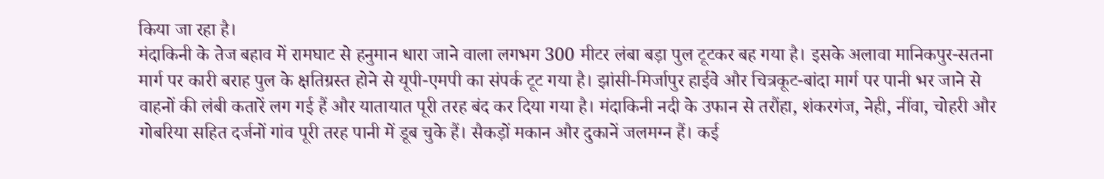किया जा रहा है।
मंदाकिनी के तेज बहाव में रामघाट से हनुमान धारा जाने वाला लगभग 300 मीटर लंबा बड़ा पुल टूटकर बह गया है। इसके अलावा मानिकपुर-सतना मार्ग पर कारी बराह पुल के क्षतिग्रस्त होने से यूपी-एमपी का संपर्क टूट गया है। झांसी-मिर्जापुर हाईवे और चित्रकूट-बांदा मार्ग पर पानी भर जाने से वाहनों की लंबी कतारें लग गई हैं और यातायात पूरी तरह बंद कर दिया गया है। मंदाकिनी नदी के उफान से तरौंहा, शंकरगंज, नेही, नींवा, चोहरी और गोबरिया सहित दर्जनों गांव पूरी तरह पानी में डूब चुके हैं। सैकड़ों मकान और दुकानें जलमग्न हैं। कई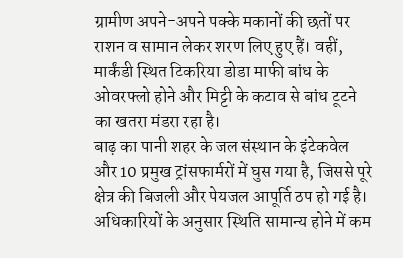ग्रामीण अपने-अपने पक्के मकानों की छतों पर राशन व सामान लेकर शरण लिए हुए हैं। वहीं, मार्कंडी स्थित टिकरिया डोडा माफी बांध के ओवरफ्लो होने और मिट्टी के कटाव से बांध टूटने का खतरा मंडरा रहा है।
बाढ़ का पानी शहर के जल संस्थान के इंटेकवेल और 10 प्रमुख ट्रांसफार्मरों में घुस गया है, जिससे पूरे क्षेत्र की बिजली और पेयजल आपूर्ति ठप हो गई है। अधिकारियों के अनुसार स्थिति सामान्य होने में कम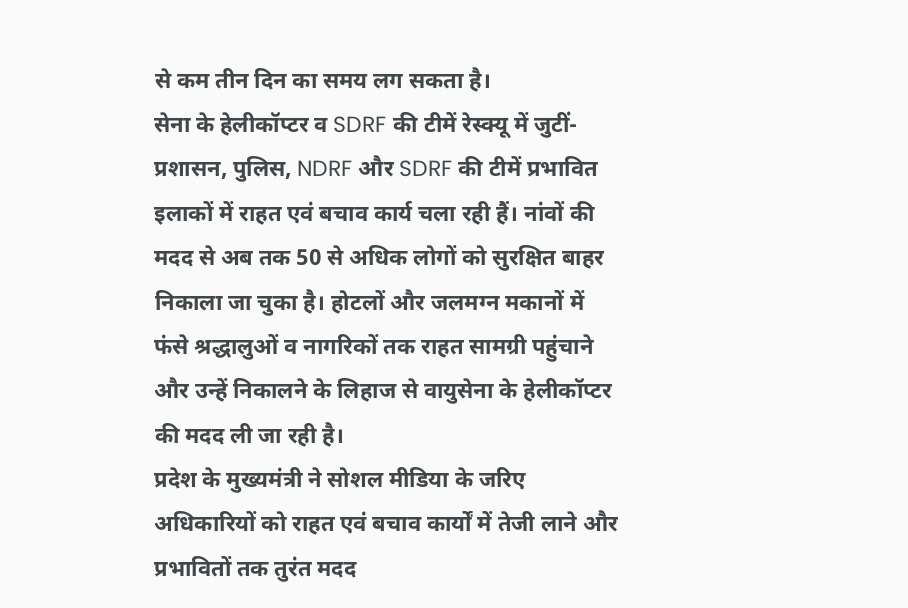से कम तीन दिन का समय लग सकता है।
सेना के हेलीकॉप्टर व SDRF की टीमें रेस्क्यू में जुटीं-
प्रशासन, पुलिस, NDRF और SDRF की टीमें प्रभावित इलाकों में राहत एवं बचाव कार्य चला रही हैं। नांवों की मदद से अब तक 50 से अधिक लोगों को सुरक्षित बाहर निकाला जा चुका है। होटलों और जलमग्न मकानों में फंसे श्रद्धालुओं व नागरिकों तक राहत सामग्री पहुंचाने और उन्हें निकालने के लिहाज से वायुसेना के हेलीकॉप्टर की मदद ली जा रही है।
प्रदेश के मुख्यमंत्री ने सोशल मीडिया के जरिए अधिकारियों को राहत एवं बचाव कार्यों में तेजी लाने और प्रभावितों तक तुरंत मदद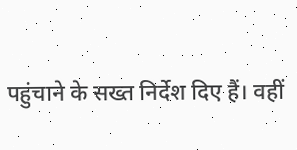पहुंचाने के सख्त निर्देश दिए हैं। वहीं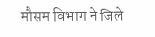मौसम विभाग ने जिले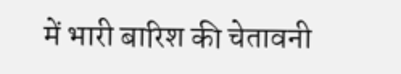में भारी बारिश की चेतावनी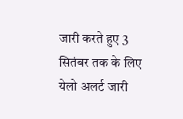जारी करते हुए 3 सितंबर तक के लिए येलो अलर्ट जारी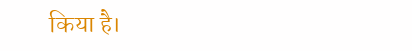किया है।